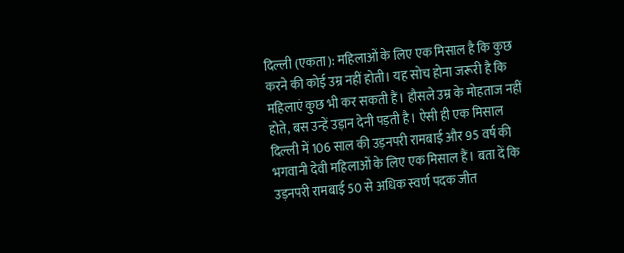दिल्ली (एकता): महिलाओं के लिए एक मिसाल है कि कुछ करने की कोई उम्र नहीं होती। यह सोच होना जरूरी है कि महिलाएं कुछ भी कर सकती हैं। हौसले उम्र के मोहताज नहीं होते, बस उन्हें उड़ान देनी पड़ती है। ऐसी ही एक मिसाल दिल्ली में 106 साल की उड़नपरी रामबाई और 95 वर्ष की भगवानी देवी महिलाओं के लिए एक मिसाल हैं। बता दें कि उड़नपरी रामबाई 50 से अधिक स्वर्ण पदक जीत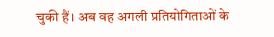चुकी हैं। अब वह अगली प्रतियोगिताओं के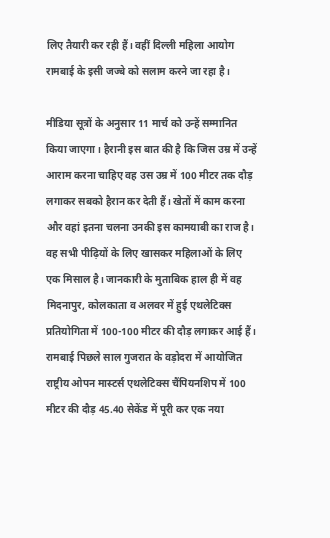लिए तैयारी कर रही हैं। वहीं दिल्ली महिला आयोग रामबाई के इसी जज्बे को सलाम करने जा रहा है।

मीडिया सूत्रों के अनुसार 11 मार्च को उन्हें सम्मानित किया जाएगा। हैरानी इस बात की है कि जिस उम्र में उन्हें आराम करना चाहिए वह उस उम्र में 100 मीटर तक दौड़ लगाकर सबको हैरान कर देती हैं। खेतों में काम करना और वहां इतना चलना उनकी इस कामयाबी का राज है। वह सभी पीढ़ियों के लिए खासकर महिलाओं के लिए एक मिसाल है। जानकारी के मुताबिक हाल ही में वह मिदनापुर, कोलकाता व अलवर में हुई एथलेटिक्स प्रतियोगिता में 100-100 मीटर की दौड़ लगाकर आई हैं। रामबाई पिछले साल गुजरात के वड़ोदरा में आयोजित राष्ट्रीय ओपन मास्टर्स एथलेटिक्स चैंपियनशिप में 100 मीटर की दौड़ 45.40 सेकेंड में पूरी कर एक नया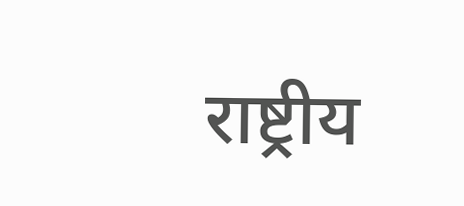राष्ट्रीय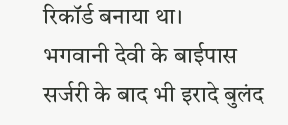रिकॉर्ड बनाया था।
भगवानी देवी के बाईपास सर्जरी के बाद भी इरादे बुलंद